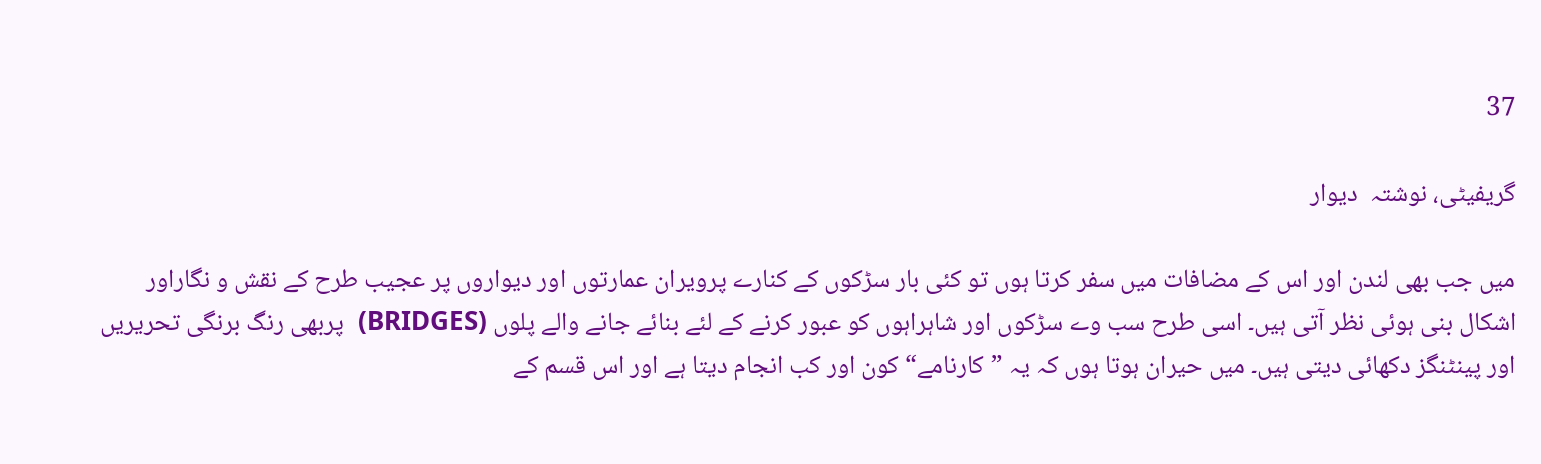37

گریفیٹی، نوشتہ  دیوار

میں جب بھی لندن اور اس کے مضافات میں سفر کرتا ہوں تو کئی بار سڑکوں کے کنارے پرویران عمارتوں اور دیواروں پر عجیب طرح کے نقش و نگاراور اشکال بنی ہوئی نظر آتی ہیں۔ اسی طرح سب وے سڑکوں اور شاہراہوں کو عبور کرنے کے لئے بنائے جانے والے پلوں (BRIDGES)  پربھی رنگ برنگی تحریریں اور پینٹنگز دکھائی دیتی ہیں۔ میں حیران ہوتا ہوں کہ یہ ”کارنامے“ کون اور کب انجام دیتا ہے اور اس قسم کے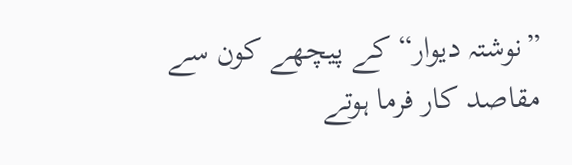”نوشتہ دیوار“ کے پیچھے کون سے مقاصد کار فرما ہوتے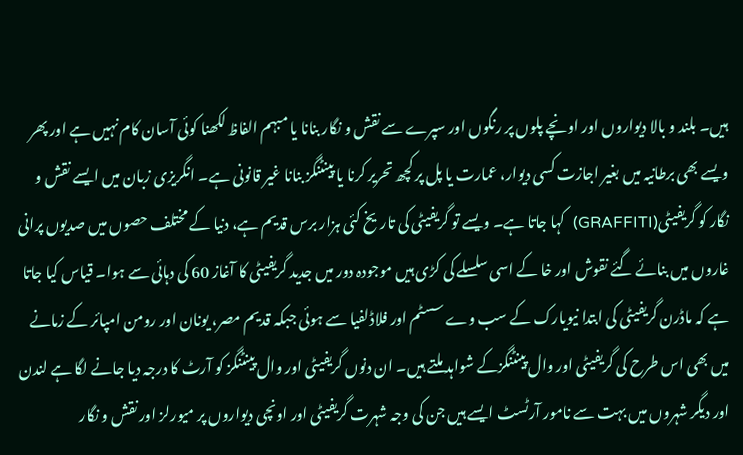ہیں۔ بلند و بالا دیواروں اور اونچے پلوں پر رنگوں اور سپرے سے نقش و نگار بنانا یا مبہم الفاظ لکھنا کوئی آسان کام نہیں ہے اور پھر ویسے بھی برطانیہ میں بغیر اجازت کسی دیوار، عمارت یا پل پر کچھ تحریر کرنا یا پینٹنگز بنانا غیر قانونی ہے۔ انگریزی زبان میں ایسے نقش و نگار کو گریفیٹی(GRAFFITI)  کہا جاتا ہے۔ ویسے تو گریفیٹی کی تاریخ کئی ہزار برس قدیم ہے، دنیا کے مختلف حصوں میں صدیوں پرانی غاروں میں بنائے گئے نقوش اور خا کے اسی سلسلے کی کڑی ہیں موجودہ دور میں جدید گریفیٹی کا آغاز 60 کی دہائی سے ہوا۔ قیاس کیا جاتا ہے کہ ماڈرن گریفیٹی کی ابتدا نیویارک کے سب وے سسٹم اور فلاڈلفیا سے ہوئی جبکہ قدیم مصر، یونان اور رومن امپائر کے زمانے میں بھی اس طرح کی گریفیٹی اور وال پینٹنگزکے شواہد ملتے ہیں۔ ان دنوں گریفیٹی اور وال پینٹنگز کو آرٹ کا درجہ دیا جانے لگا ہے لندن اور دیگر شہروں میں بہت سے نامور آرٹسٹ ایسے ہیں جن کی وجہ شہرت گریفیٹی اور اونچی دیواروں پر میورلز اور نقش و نگار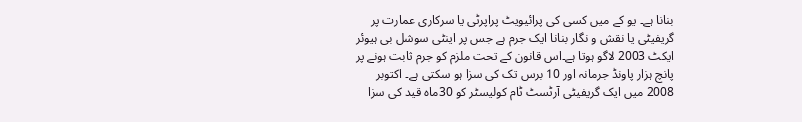بنانا ہے۔ یو کے میں کسی کی پرائیویٹ پراپرٹی یا سرکاری عمارت پر گریفیٹی یا نقش و نگار بنانا ایک جرم ہے جس پر اینٹی سوشل بی ہیوئر ایکٹ 2003 لاگو ہوتا ہے۔اس قانون کے تحت ملزم کو جرم ثابت ہونے پر پانچ ہزار پاونڈ جرمانہ اور 10 برس تک کی سزا ہو سکتی ہے۔ اکتوبر 2008 میں ایک گریفیٹی آرٹسٹ ٹام کولیسٹر کو 30ماہ قید کی سزا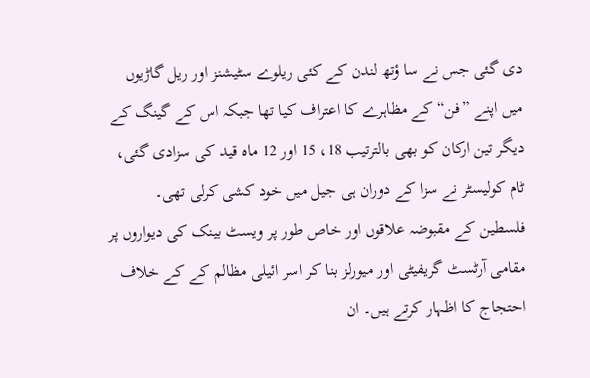دی گئی جس نے سا ؤتھ لندن کے کئی ریلوے سٹیشنز اور ریل گاڑیوں میں اپنے ”فن“ کے مظاہرے کا اعتراف کیا تھا جبکہ اس کے گینگ کے دیگر تین ارکان کو بھی بالترتیب 18، 15 اور 12 ماہ قید کی سزادی گئی، ٹام کولیسٹر نے سزا کے دوران ہی جیل میں خود کشی کرلی تھی۔ فلسطین کے مقبوضہ علاقوں اور خاص طور پر ویسٹ بینک کی دیواروں پر مقامی آرٹسٹ گریفیٹی اور میورلز بنا کر اسر ائیلی مظالم کے کے خلاف احتجاج کا اظہار کرتے ہیں۔ ان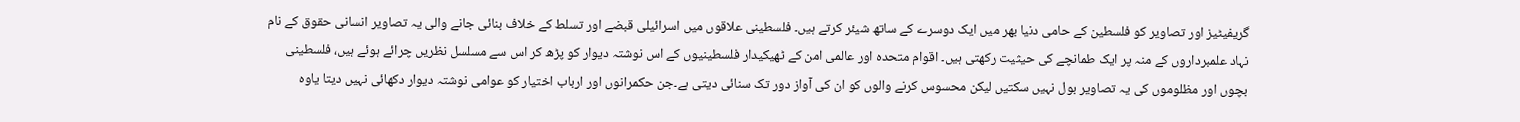گریفیٹیز اور تصاویر کو فلسطین کے حامی دنیا بھر میں ایک دوسرے کے ساتھ شیئر کرتے ہیں۔ فلسطینی علاقوں میں اسرائیلی قبضے اور تسلط کے خلاف بنائی جانے والی یہ تصاویر انسانی حقوق کے نام نہاد علمبرداروں کے منہ پر ایک طمانچے کی حیثیت رکھتی ہیں۔ اقوام متحدہ اور عالمی امن کے ٹھیکیدار فلسطینیوں کے اس نوشتہ دیوار کو پڑھ کر اس سے مسلسل نظریں چرائے ہوئے ہیں، فلسطینی بچوں اور مظلوموں کی یہ تصاویر بول نہیں سکتیں لیکن محسوس کرنے والوں کو ان کی آواز دور تک سنائی دیتی ہے۔جن حکمرانوں اور ارباب اختیار کو عوامی نوشتہ دیوار دکھائی نہیں دیتا یاوہ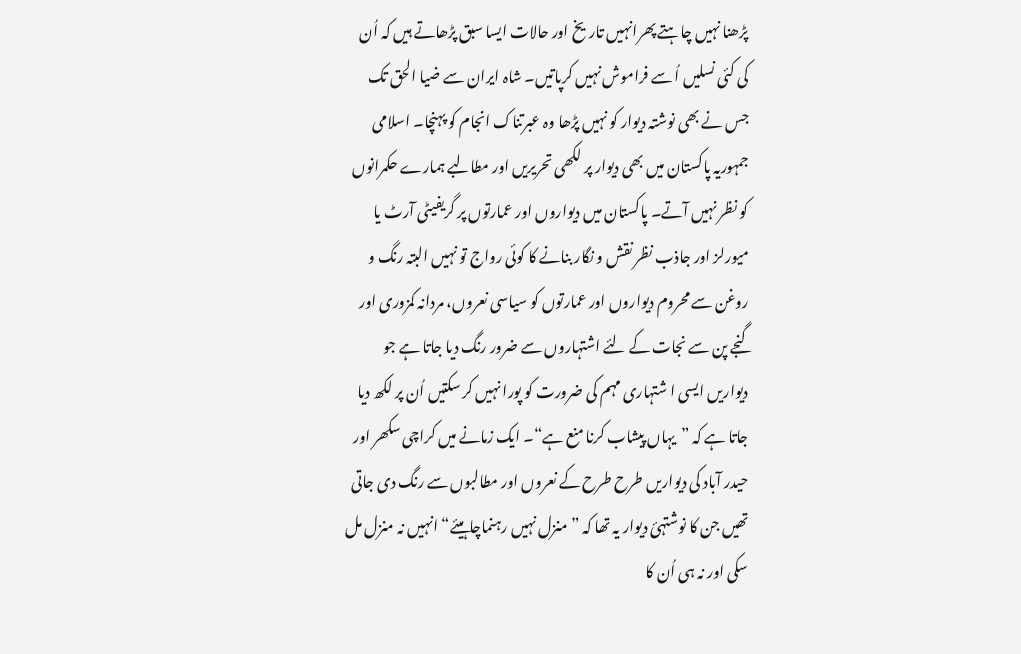پڑھنا نہیں چاہتے پھرانہیں تاریخ اور حالات ایسا سبق پڑھاتے ہیں کہ اُن کی کئی نسلیں اُ سے فراموش نہیں کرپاتیں۔ شاہ ایران سے ضیا الحق تک جس نے بھی نوشتہ دیوار کو نہیں پڑھا وہ عبرتناک انجام کو پہنچا۔ اسلامی جمہوریہ پاکستان میں بھی دیوار پر لکھی تحریریں اور مطالبے ہمارے حکمرانوں کو نظر نہیں آتے۔ پاکستان میں دیواروں اور عمارتوں پر گریفیٹی آرٹ یا میورلز اور جاذب نظر نقش و نگار بنانے کا کوئی رواج تو نہیں البتہ رنگ و روغن سے محروم دیواروں اور عمارتوں کو سیاسی نعروں، مردانہ کمزوری اور گنجے پن سے نجات کے لئے اشتہاروں سے ضرور رنگ دیا جاتا ہے جو دیواریں ایسی ا شتہاری مہم کی ضرورت کو پورا نہیں کر سکتیں اُن پر لکھ دیا جاتا ہے کہ ”یہاں پیشاب کرنا منع ہے“۔ ایک زمانے میں کراچی سکھر اور حیدر آباد کی دیواریں طرح طرح کے نعروں اور مطالبوں سے رنگ دی جاتی تھیں جن کا نوشتہئ دیوار یہ تھا کہ ”منزل نہیں رہنماچاہیئے“ انہیں نہ منزل مل سکی اور نہ ہی اُن کا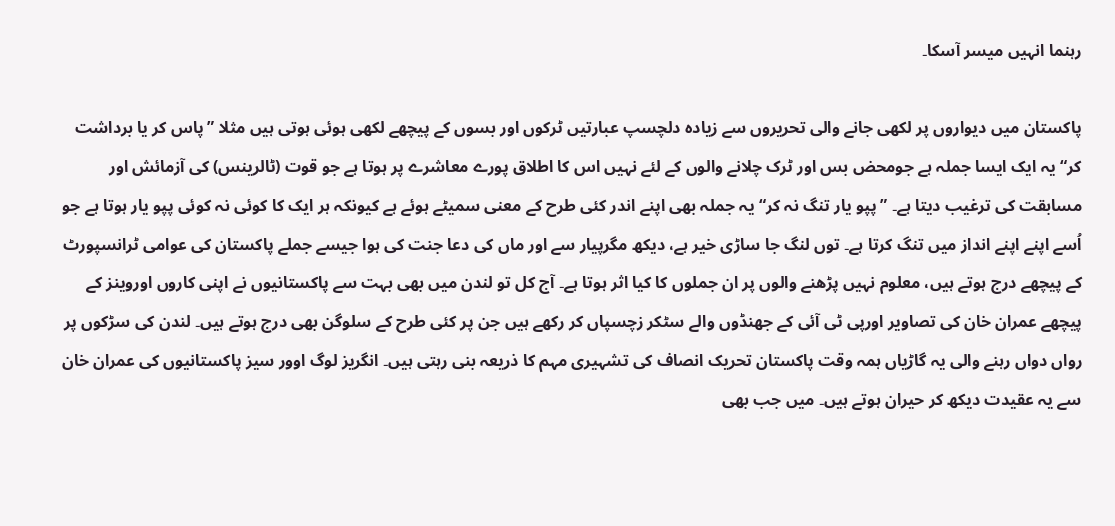رہنما انہیں میسر آسکا۔

پاکستان میں دیواروں پر لکھی جانے والی تحریروں سے زیادہ دلچسپ عبارتیں ٹرکوں اور بسوں کے پیچھے لکھی ہوئی ہوتی ہیں مثلا ”پاس کر یا برداشت کر“ یہ ایک ایسا جملہ ہے جومحض بس اور ٹرک چلانے والوں کے لئے نہیں اس کا اطلاق پورے معاشرے پر ہوتا ہے جو قوت (ٹالرینس) کی آزمائش اور مسابقت کی ترغیب دیتا ہے۔ ”پپو یار تنگ نہ کر“ یہ جملہ بھی اپنے اندر کئی طرح کے معنی سمیٹے ہوئے ہے کیونکہ ہر ایک کا کوئی نہ کوئی پپو یار ہوتا ہے جو اُسے اپنے اپنے انداز میں تنگ کرتا ہے۔ توں لنگ جا ساڑی خیر ہے، دیکھ مگرپیار سے اور ماں کی دعا جنت کی ہوا جیسے جملے پاکستان کی عوامی ٹرانسپورٹ کے پیچھے درج ہوتے ہیں، معلوم نہیں پڑھنے والوں پر ان جملوں کا کیا اثر ہوتا ہے۔ آج کل تو لندن میں بھی بہت سے پاکستانیوں نے اپنی کاروں اوروینز کے پیچھے عمران خان کی تصاویر اورپی ٹی آئی کے جھنڈوں والے سٹکر زچسپاں کر رکھے ہیں جن پر کئی طرح کے سلوگن بھی درج ہوتے ہیں۔ لندن کی سڑکوں پر رواں دواں رہنے والی یہ گاڑیاں ہمہ وقت پاکستان تحریک انصاف کی تشہیری مہم کا ذریعہ بنی رہتی ہیں۔ انگریز لوگ اوور سیز پاکستانیوں کی عمران خان سے یہ عقیدت دیکھ کر حیران ہوتے ہیں۔ میں جب بھی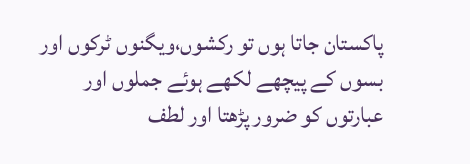پاکستان جاتا ہوں تو رکشوں،ویگنوں ٹرکوں اور بسوں کے پیچھے لکھے ہوئے جملوں اور عبارتوں کو ضرور پڑھتا اور لطف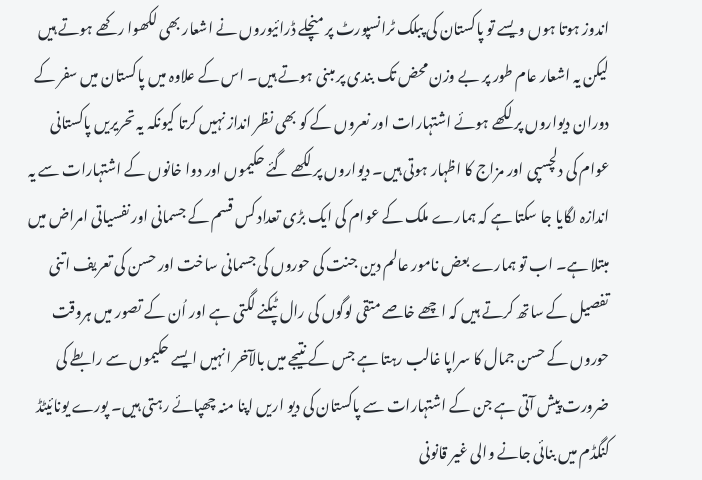اندوز ہوتا ہوں ویسے تو پاکستان کی پبلک ٹرانسپورٹ پر منچلے ڈرائیوروں نے اشعار بھی لکھوا ر کھے ہوتے ہیں لیکن یہ اشعار عام طور پر بے وزن محض تک بندی پر مبنی ہوتے ہیں۔ اس کے علاوہ میں پاکستان میں سفر کے دوران دیواروں پر لکھے ہوئے اشتہارات اور نعروں کے کو بھی نظر انداز نہیں کرتا کیونکہ یہ تحریریں پاکستانی عوام کی دلچسپی اور مزاج کا اظہار ہوتی ہیں۔ دیواروں پر لکھے گئے حکیموں اور دوا خانوں کے اشتہارات سے یہ اندازہ لگایا جا سکتا ہے کہ ہمارے ملک کے عوام کی ایک بڑی تعداد کس قسم کے جسمانی اور نفسیاتی امراض میں مبتلا ہے۔ اب تو ہمارے بعض نامور عالم دین جنت کی حوروں کی جسمانی ساخت اور حسن کی تعریف اتنی تفصیل کے ساتھ کرتے ہیں کہ اچھے خاصے متقی لوگوں کی رال ٹپکنے لگتی ہے اور اُن کے تصور میں ہروقت حوروں کے حسن جمال کا سراپا غالب رہتا ہے جس کے نتیجے میں بالآخر انہیں ایسے حکیموں سے رابطے کی ضرورت پیش آتی ہے جن کے اشتہارات سے پاکستان کی دیو اریں اپنا منہ چھپائے رہتی ہیں۔ پورے یونائیٹڈ کنگڈم میں بنائی جانے والی غیر قانونی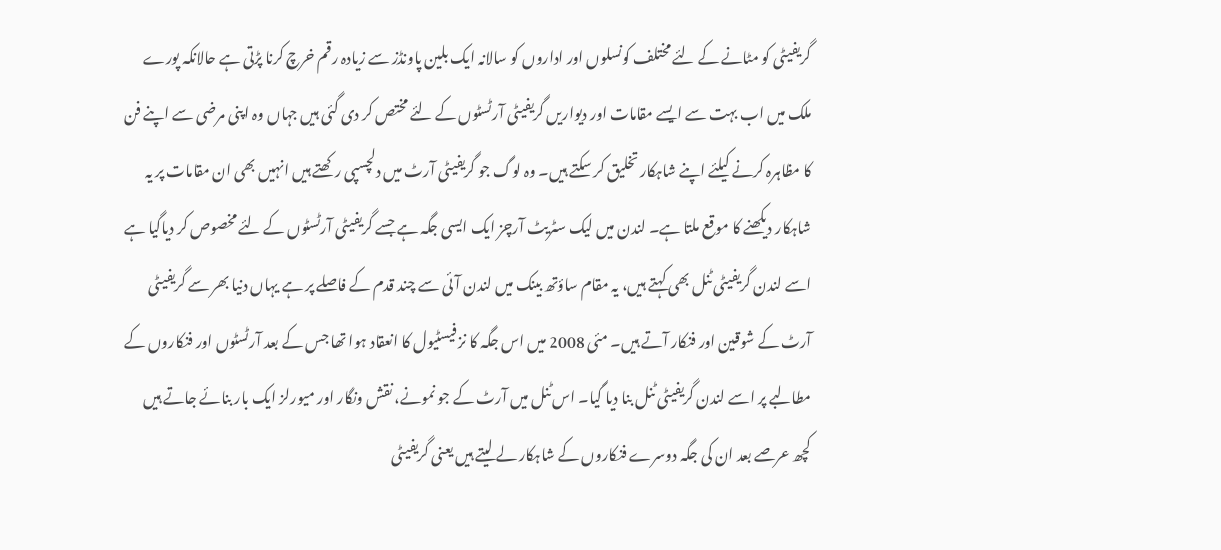گریفیٹی کو مٹانے کے لئے مختلف کونسلوں اور اداروں کو سالانہ ایک بلین پاونڈز سے زیادہ رقم خرچ کرنا پڑتی ہے حالانکہ پورے ملک میں اب بہت سے ایسے مقامات اور دیواریں گریفیٹی آرٹسٹوں کے لئے مختص کر دی گئی ہیں جہاں وہ اپنی مرضی سے اپنے فن کا مظاہرہ کرنے کیلئے اپنے شاہکار تخلیق کر سکتے ہیں۔ وہ لوگ جو گریفیٹی آرٹ میں دلچسپی رکھتے ہیں انہیں بھی ان مقامات پر یہ شاہکار دیکھنے کا موقع ملتا ہے۔ لندن میں لیک سٹریٹ آرچز ایک ایسی جگہ ہے جسے گریفیٹی آرٹسٹوں کے لئے مخصوص کر دیاگیا ہے اسے لندن گریفیٹی ٹنل بھی کہتے ہیں، یہ مقام ساؤتھ بینک میں لندن آئی سے چند قدم کے فاصلے پر ہے یہاں دنیا بھر سے گریفیٹی آرٹ کے شوقین اور فنکار آتے ہیں۔ مئی 2008 میں اس جگہ کا نز فیسٹیول کا انعقاد ہوا تھا جس کے بعد آرٹسٹوں اور فنکاروں کے مطالبے پر اسے لندن گریفیٹی ٹنل بنا دیا گیا۔ اس ٹنل میں آرٹ کے جو نمونے، نقش ونگار اور میورلز ایک بار بنائے جاتے ہیں کچھ عرصے بعد ان کی جگہ دوسرے فنکاروں کے شاہکار لے لیتے ہیں یعنی گریفیٹی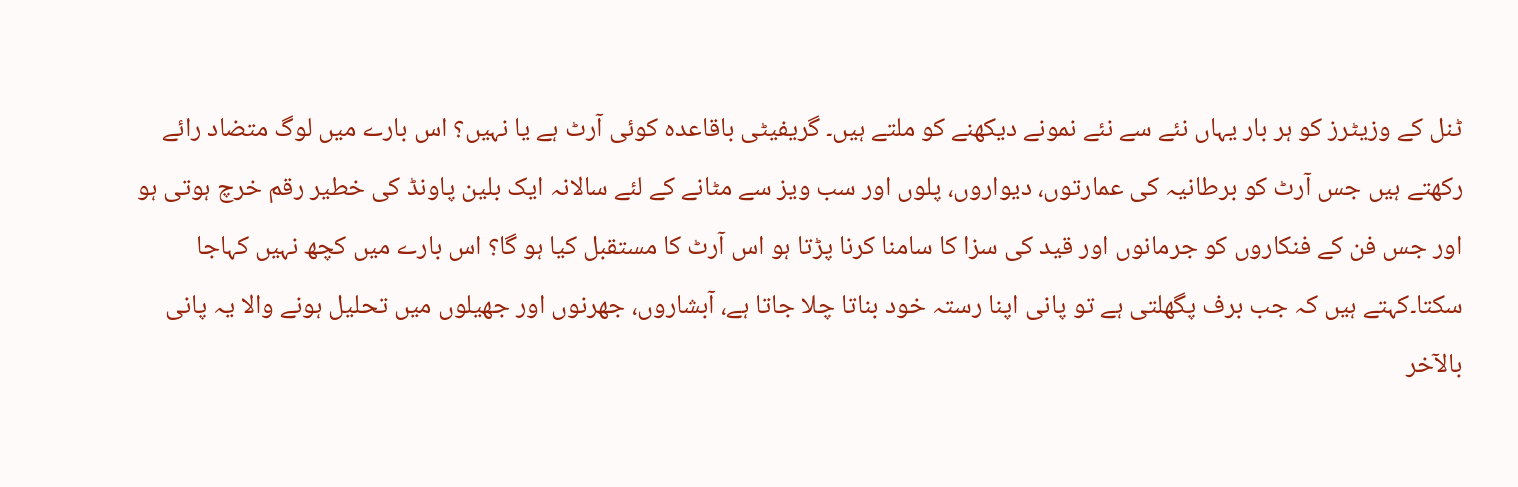ٹنل کے وزیٹرز کو ہر بار یہاں نئے سے نئے نمونے دیکھنے کو ملتے ہیں۔ گریفیٹی باقاعدہ کوئی آرٹ ہے یا نہیں؟ اس بارے میں لوگ متضاد رائے رکھتے ہیں جس آرٹ کو برطانیہ کی عمارتوں، دیواروں، پلوں اور سب ویز سے مٹانے کے لئے سالانہ ایک بلین پاونڈ کی خطیر رقم خرچ ہوتی ہو اور جس فن کے فنکاروں کو جرمانوں اور قید کی سزا کا سامنا کرنا پڑتا ہو اس آرٹ کا مستقبل کیا ہو گا؟ اس بارے میں کچھ نہیں کہاجا سکتا۔کہتے ہیں کہ جب برف پگھلتی ہے تو پانی اپنا رستہ خود بناتا چلا جاتا ہے، آبشاروں، جھرنوں اور جھیلوں میں تحلیل ہونے والا یہ پانی بالآخر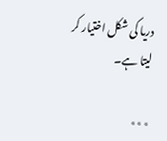دریا کی شکل اختیار کر لیتا ہے۔

٭٭٭